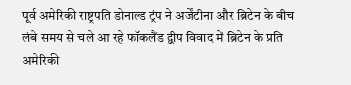पूर्व अमेरिकी राष्ट्रपति डोनाल्ड ट्रंप ने अर्जेंटीना और ब्रिटेन के बीच लंबे समय से चले आ रहे फॉकलैंड द्वीप विवाद में ब्रिटेन के प्रति अमेरिकी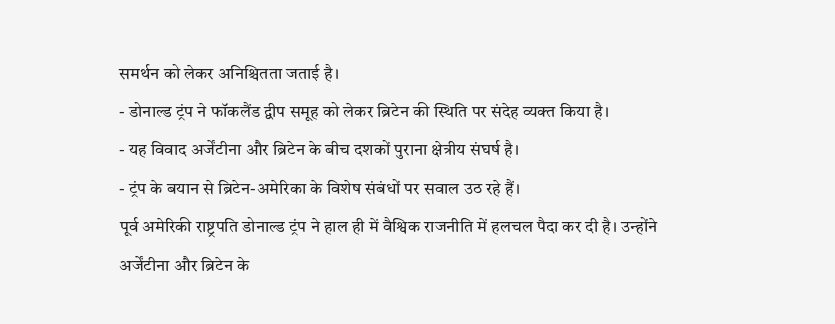समर्थन को लेकर अनिश्चितता जताई है।
- डोनाल्ड ट्रंप ने फॉकलैंड द्वीप समूह को लेकर ब्रिटेन की स्थिति पर संदेह व्यक्त किया है।
- यह विवाद अर्जेंटीना और ब्रिटेन के बीच दशकों पुराना क्षेत्रीय संघर्ष है।
- ट्रंप के बयान से ब्रिटेन-अमेरिका के विशेष संबंधों पर सवाल उठ रहे हैं।
पूर्व अमेरिकी राष्ट्रपति डोनाल्ड ट्रंप ने हाल ही में वैश्विक राजनीति में हलचल पैदा कर दी है। उन्होंने अर्जेंटीना और ब्रिटेन के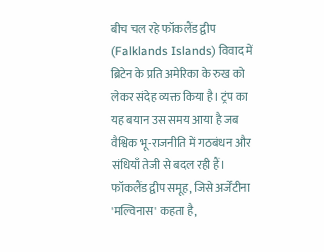बीच चल रहे फॉकलैंड द्वीप (Falklands Islands) विवाद में ब्रिटेन के प्रति अमेरिका के रुख को लेकर संदेह व्यक्त किया है। ट्रंप का यह बयान उस समय आया है जब वैश्विक भू-राजनीति में गठबंधन और संधियाँ तेजी से बदल रही हैं।
फॉकलैंड द्वीप समूह, जिसे अर्जेंटीना 'मल्विनास' कहता है,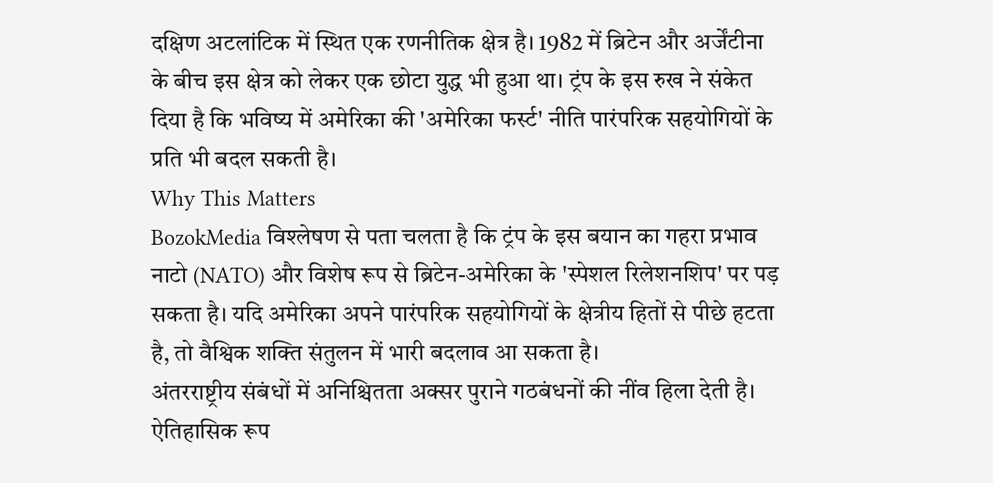दक्षिण अटलांटिक में स्थित एक रणनीतिक क्षेत्र है। 1982 में ब्रिटेन और अर्जेंटीना के बीच इस क्षेत्र को लेकर एक छोटा युद्ध भी हुआ था। ट्रंप के इस रुख ने संकेत दिया है कि भविष्य में अमेरिका की 'अमेरिका फर्स्ट' नीति पारंपरिक सहयोगियों के प्रति भी बदल सकती है।
Why This Matters
BozokMedia विश्लेषण से पता चलता है कि ट्रंप के इस बयान का गहरा प्रभाव नाटो (NATO) और विशेष रूप से ब्रिटेन-अमेरिका के 'स्पेशल रिलेशनशिप' पर पड़ सकता है। यदि अमेरिका अपने पारंपरिक सहयोगियों के क्षेत्रीय हितों से पीछे हटता है, तो वैश्विक शक्ति संतुलन में भारी बदलाव आ सकता है।
अंतरराष्ट्रीय संबंधों में अनिश्चितता अक्सर पुराने गठबंधनों की नींव हिला देती है।
ऐतिहासिक रूप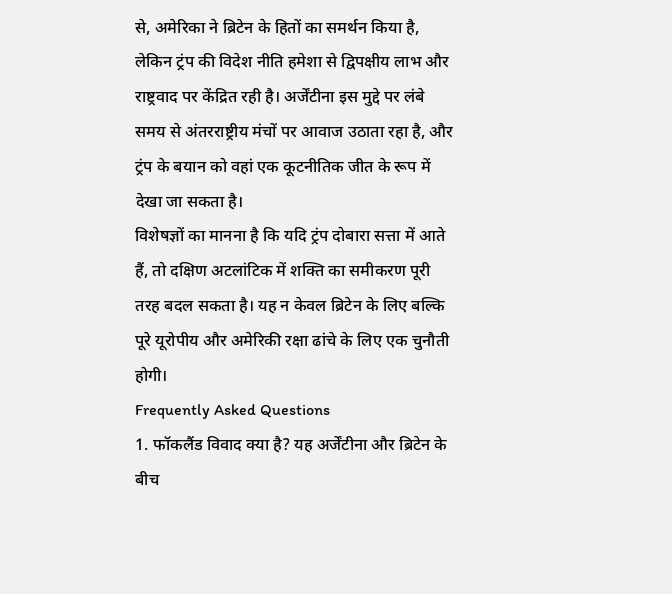से, अमेरिका ने ब्रिटेन के हितों का समर्थन किया है, लेकिन ट्रंप की विदेश नीति हमेशा से द्विपक्षीय लाभ और राष्ट्रवाद पर केंद्रित रही है। अर्जेंटीना इस मुद्दे पर लंबे समय से अंतरराष्ट्रीय मंचों पर आवाज उठाता रहा है, और ट्रंप के बयान को वहां एक कूटनीतिक जीत के रूप में देखा जा सकता है।
विशेषज्ञों का मानना है कि यदि ट्रंप दोबारा सत्ता में आते हैं, तो दक्षिण अटलांटिक में शक्ति का समीकरण पूरी तरह बदल सकता है। यह न केवल ब्रिटेन के लिए बल्कि पूरे यूरोपीय और अमेरिकी रक्षा ढांचे के लिए एक चुनौती होगी।
Frequently Asked Questions
1. फॉकलैंड विवाद क्या है? यह अर्जेंटीना और ब्रिटेन के बीच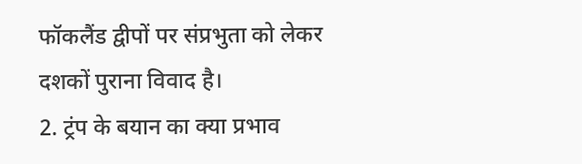फॉकलैंड द्वीपों पर संप्रभुता को लेकर दशकों पुराना विवाद है।
2. ट्रंप के बयान का क्या प्रभाव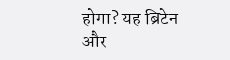होगा? यह ब्रिटेन और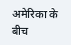अमेरिका के बीच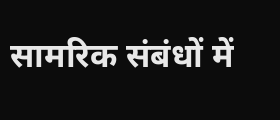सामरिक संबंधों में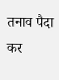तनाव पैदा कर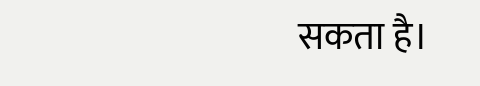सकता है।